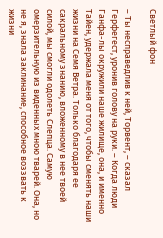Светлый фон

– Ты несправедлив к ней, Торвент, – сказал Герфегест, уронив голову на руки. – Когда люди Ганфа-лы окружили наше жилище, она, и именно Тайен, удержала меня от того, чтобы сменять наши жизни на Семя Ветра. Только благодаря ее сакральному знанию, вложенному в нее твоей силой, мы смогли одолеть Слепца. Самую омерзительную из виденных мною тварей. Она, но не я, знала заклинание, способное воззвать к жизни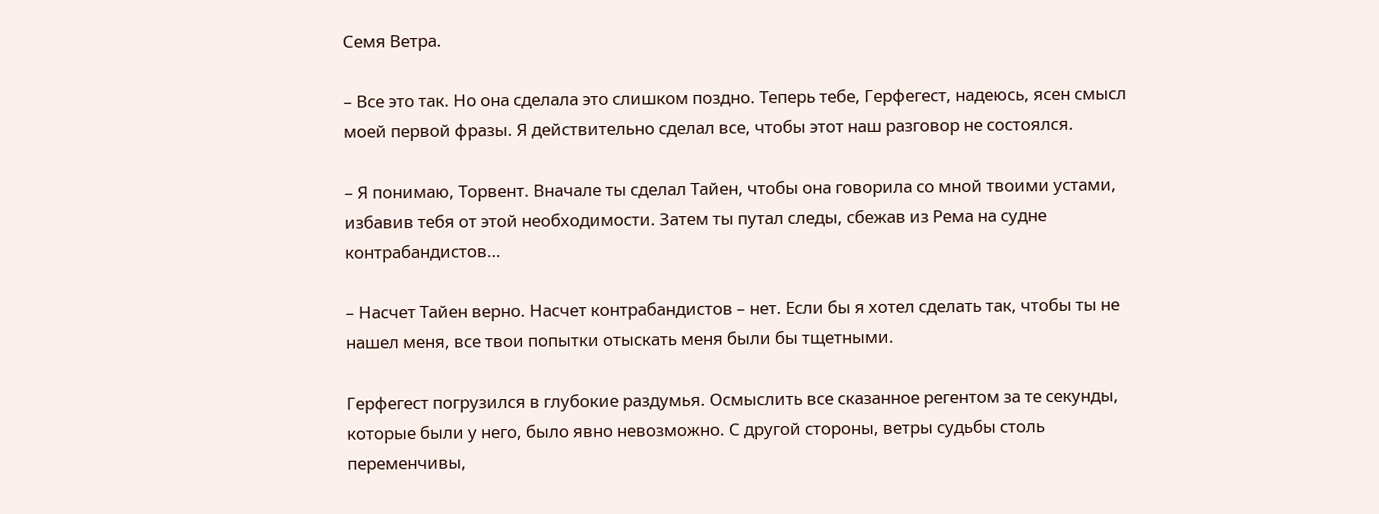Семя Ветра.

– Все это так. Но она сделала это слишком поздно. Теперь тебе, Герфегест, надеюсь, ясен смысл моей первой фразы. Я действительно сделал все, чтобы этот наш разговор не состоялся.

– Я понимаю, Торвент. Вначале ты сделал Тайен, чтобы она говорила со мной твоими устами, избавив тебя от этой необходимости. Затем ты путал следы, сбежав из Рема на судне контрабандистов…

– Насчет Тайен верно. Насчет контрабандистов – нет. Если бы я хотел сделать так, чтобы ты не нашел меня, все твои попытки отыскать меня были бы тщетными.

Герфегест погрузился в глубокие раздумья. Осмыслить все сказанное регентом за те секунды, которые были у него, было явно невозможно. С другой стороны, ветры судьбы столь переменчивы,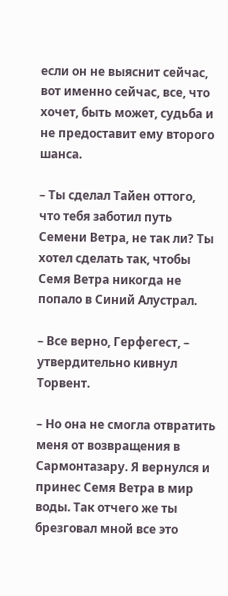если он не выяснит сейчас, вот именно сейчас, все, что хочет, быть может, судьба и не предоставит ему второго шанса.

– Ты сделал Тайен оттого, что тебя заботил путь Семени Ветра, не так ли? Ты хотел сделать так, чтобы Семя Ветра никогда не попало в Синий Алустрал.

– Все верно, Герфегест, – утвердительно кивнул Торвент.

– Но она не смогла отвратить меня от возвращения в Сармонтазару. Я вернулся и принес Семя Ветра в мир воды. Так отчего же ты брезговал мной все это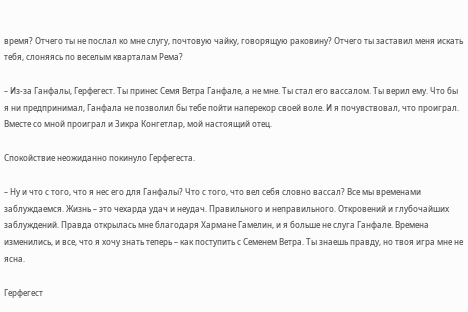время? Отчего ты не послал ко мне слугу, почтовую чайку, говорящую раковину? Отчего ты заставил меня искать тебя, слоняясь по веселым кварталам Рема?

– Из-за Ганфалы, Герфегест. Ты принес Семя Ветра Ганфале, а не мне. Ты стал его вассалом. Ты верил ему. Что бы я ни предпринимал, Ганфала не позволил бы тебе пойти наперекор своей воле. И я почувствовал, что проиграл. Вместе со мной проиграл и Зикра Конгетлар, мой настоящий отец.

Спокойствие неожиданно покинуло Герфегеста.

– Ну и что с того, что я нес его для Ганфалы? Что с того, что вел себя словно вассал? Все мы временами заблуждаемся. Жизнь – это чехарда удач и неудач. Правильного и неправильного. Откровений и глубочайших заблуждений. Правда открылась мне благодаря Хармане Гамелин, и я больше не слуга Ганфале. Времена изменились, и все, что я хочу знать теперь – как поступить с Семенем Ветра. Ты знаешь правду, но твоя игра мне не ясна.

Герфегест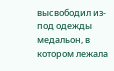высвободил из-под одежды медальон, в котором лежала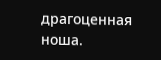драгоценная ноша.